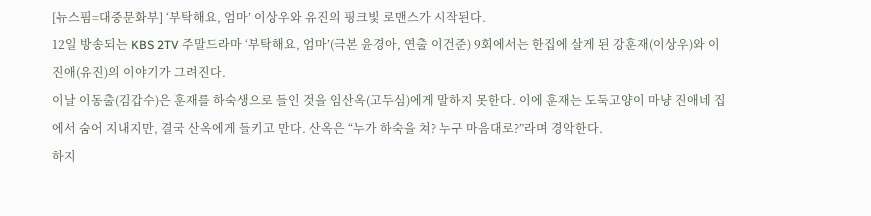[뉴스핌=대중문화부] ‘부탁해요, 엄마’ 이상우와 유진의 핑크빛 로맨스가 시작된다.
12일 방송되는 KBS 2TV 주말드라마 ‘부탁해요, 엄마’(극본 윤경아, 연출 이건준) 9회에서는 한집에 살게 된 강훈재(이상우)와 이진애(유진)의 이야기가 그려진다.
이날 이동출(김갑수)은 훈재를 하숙생으로 들인 것을 임산옥(고두심)에게 말하지 못한다. 이에 훈재는 도둑고양이 마냥 진애네 집에서 숨어 지내지만, 결국 산옥에게 들키고 만다. 산옥은 “누가 하숙을 쳐? 누구 마음대로?”라며 경악한다.
하지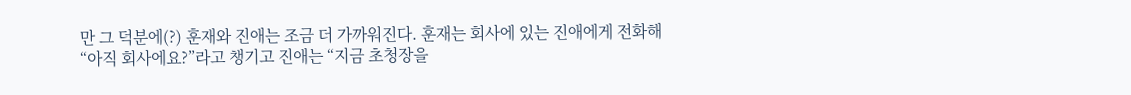만 그 덕분에(?) 훈재와 진애는 조금 더 가까워진다. 훈재는 회사에 있는 진애에게 전화해 “아직 회사에요?”라고 챙기고 진애는 “지금 초청장을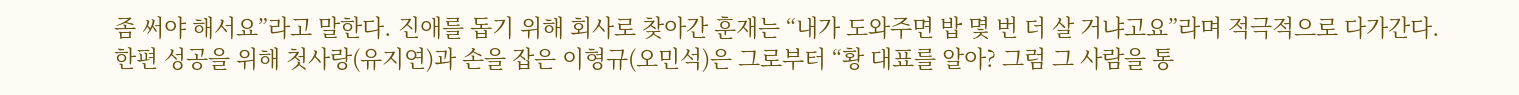좀 써야 해서요”라고 말한다. 진애를 돕기 위해 회사로 찾아간 훈재는 “내가 도와주면 밥 몇 번 더 살 거냐고요”라며 적극적으로 다가간다.
한편 성공을 위해 첫사랑(유지연)과 손을 잡은 이형규(오민석)은 그로부터 “황 대표를 알아? 그럼 그 사람을 통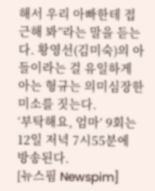해서 우리 아빠한테 접근해 봐”라는 말을 듣는다. 황영선(김미숙)의 아들이라는 걸 유일하게 아는 형규는 의미심장한 미소를 짓는다.
‘부탁해요, 엄마’ 9회는 12일 저녁 7시55분에 방송된다.
[뉴스핌 Newspim]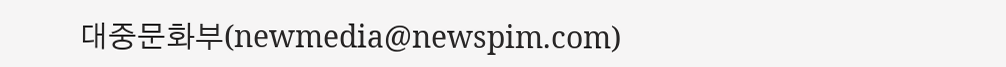대중문화부(newmedia@newspim.com)